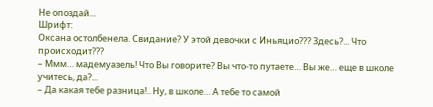Не опоздай...
Шрифт:
Оксана остолбенела. Свидание? У этой девочки с Иньяцио??? Здесь?... Что происходит???
– Ммм… мадемуазель! Что Вы говорите? Вы что-то путаете… Вы же… еще в школе учитесь, да?...
– Да какая тебе разница!.. Ну, в школе… А тебе то самой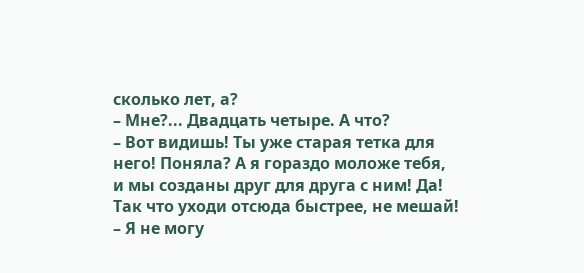сколько лет, а?
– Мне?... Двадцать четыре. А что?
– Вот видишь! Ты уже старая тетка для него! Поняла? А я гораздо моложе тебя, и мы созданы друг для друга с ним! Да! Так что уходи отсюда быстрее, не мешай!
– Я не могу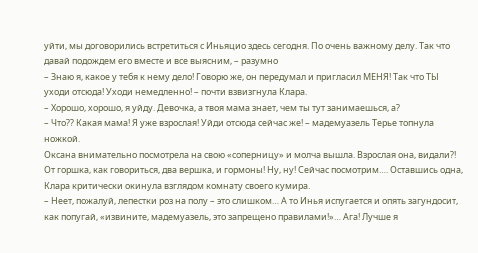уйти, мы договорились встретиться с Иньяцио здесь сегодня. По очень важному делу. Так что давай подождем его вместе и все выясним, – разумно
– Знаю я, какое у тебя к нему дело! Говорю же, он передумал и пригласил МЕНЯ! Так что ТЫ уходи отсюда! Уходи немедленно! – почти взвизгнула Клара.
– Хорошо, хорошо, я уйду. Девочка, а твоя мама знает, чем ты тут занимаешься, а?
– Что?? Какая мама! Я уже взрослая! Уйди отсюда сейчас же! – мадемуазель Терье топнула ножкой.
Оксана внимательно посмотрела на свою «соперницу» и молча вышла. Взрослая она, видали?! От горшка, как говориться, два вершка, и гормоны! Ну, ну! Сейчас посмотрим…. Оставшись одна, Клара критически окинула взглядом комнату своего кумира.
– Неет, пожалуй, лепестки роз на полу – это слишком… А то Инья испугается и опять загундосит, как попугай, «извините, мадемуазель, это запрещено правилами!»… Ага! Лучше я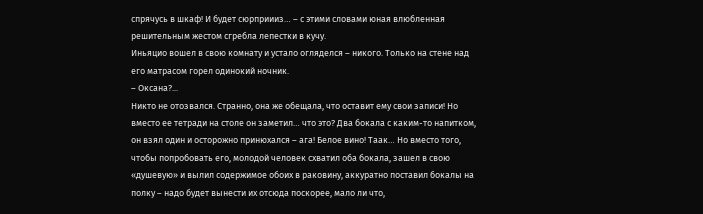спрячусь в шкаф! И будет сюрприииз… – с этими словами юная влюбленная решительным жестом сгребла лепестки в кучу.
Иньяцио вошел в свою комнату и устало огляделся – никого. Только на стене над его матрасом горел одинокий ночник.
– Оксана?...
Никто не отозвался. Странно, она же обещала, что оставит ему свои записи! Но вместо ее тетради на столе он заметил… что это? Два бокала с каким-то напитком, он взял один и осторожно принюхался – ага! Белое вино! Таак… Но вместо того, чтобы попробовать его, молодой человек схватил оба бокала, зашел в свою «душевую» и вылил содержимое обоих в раковину, аккуратно поставил бокалы на полку – надо будет вынести их отсюда поскорее, мало ли что,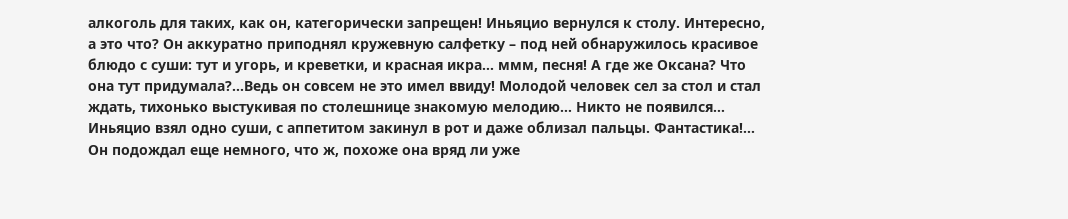алкоголь для таких, как он, категорически запрещен! Иньяцио вернулся к столу. Интересно, а это что? Он аккуратно приподнял кружевную салфетку – под ней обнаружилось красивое блюдо с суши: тут и угорь, и креветки, и красная икра… ммм, песня! А где же Оксана? Что она тут придумала?...Ведь он совсем не это имел ввиду! Молодой человек сел за стол и стал ждать, тихонько выстукивая по столешнице знакомую мелодию… Никто не появился… Иньяцио взял одно суши, с аппетитом закинул в рот и даже облизал пальцы. Фантастика!... Он подождал еще немного, что ж, похоже она вряд ли уже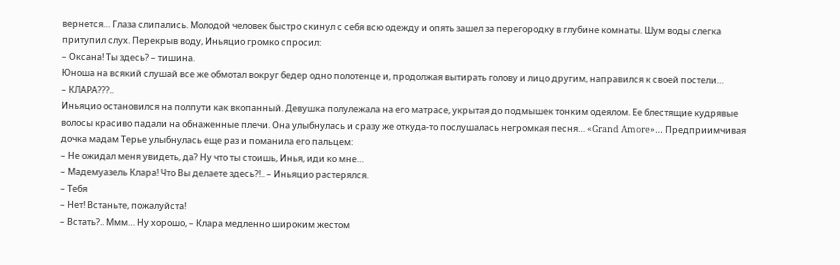вернется… Глаза слипались. Молодой человек быстро скинул с себя всю одежду и опять зашел за перегородку в глубине комнаты. Шум воды слегка притупил слух. Перекрыв воду, Иньяцио громко спросил:
– Оксана! Ты здесь? – тишина.
Юноша на всякий слушай все же обмотал вокруг бедер одно полотенце и, продолжая вытирать голову и лицо другим, направился к своей постели…
– КЛАРА???..
Иньяцио остановился на полпути как вкопанный. Девушка полулежала на его матрасе, укрытая до подмышек тонким одеялом. Ее блестящие кудрявые волосы красиво падали на обнаженные плечи. Она улыбнулась и сразу же откуда-то послушалась негромкая песня… «Grand Amore»… Предприимчивая дочка мадам Терье улыбнулась еще раз и поманила его пальцем:
– Не ожидал меня увидеть, да? Ну что ты стоишь, Инья, иди ко мне…
– Мадемуазель Клара! Что Вы делаете здесь?!.. – Иньяцио растерялся.
– Тебя
– Нет! Встаньте, пожалуйста!
– Встать?.. Ммм… Ну хорошо, – Клара медленно широким жестом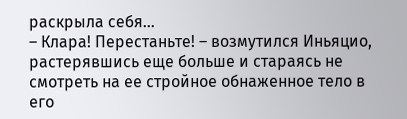раскрыла себя…
– Клара! Перестаньте! – возмутился Иньяцио, растерявшись еще больше и стараясь не смотреть на ее стройное обнаженное тело в его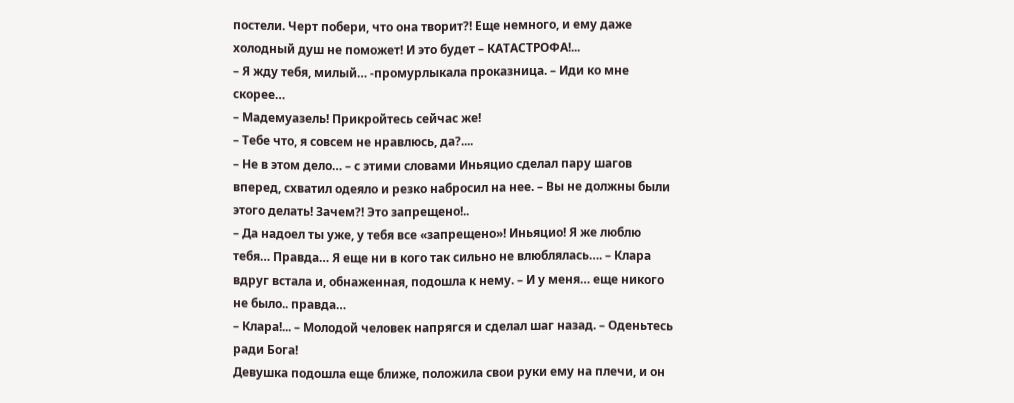постели. Черт побери, что она творит?! Еще немного, и ему даже холодный душ не поможет! И это будет – КАТАСТРОФА!...
– Я жду тебя, милый… -промурлыкала проказница. – Иди ко мне скорее…
– Мадемуазель! Прикройтесь сейчас же!
– Тебе что, я совсем не нравлюсь, да?....
– Не в этом дело… – с этими словами Иньяцио сделал пару шагов вперед, схватил одеяло и резко набросил на нее. – Вы не должны были этого делать! Зачем?! Это запрещено!..
– Да надоел ты уже, у тебя все «запрещено»! Иньяцио! Я же люблю тебя… Правда… Я еще ни в кого так сильно не влюблялась…. – Клара вдруг встала и, обнаженная, подошла к нему. – И у меня… еще никого не было.. правда…
– Клара!... – Молодой человек напрягся и сделал шаг назад. – Оденьтесь ради Бога!
Девушка подошла еще ближе, положила свои руки ему на плечи, и он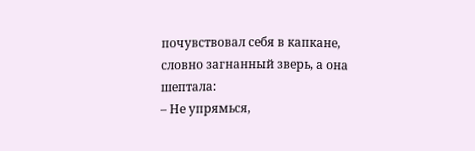почувствовал себя в капкане, словно загнанный зверь, а она шептала:
– Не упрямься,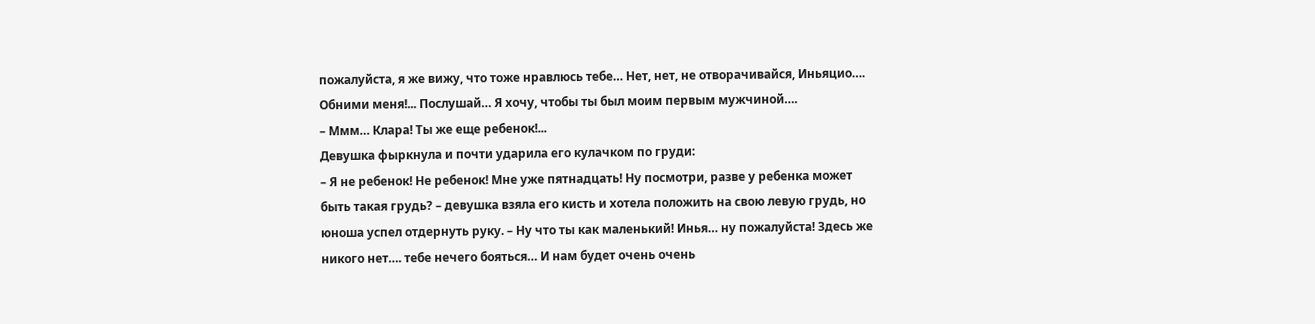пожалуйста, я же вижу, что тоже нравлюсь тебе… Нет, нет, не отворачивайся, Иньяцио…. Обними меня!... Послушай… Я хочу, чтобы ты был моим первым мужчиной….
– Ммм… Клара! Ты же еще ребенок!...
Девушка фыркнула и почти ударила его кулачком по груди:
– Я не ребенок! Не ребенок! Мне уже пятнадцать! Ну посмотри, разве у ребенка может быть такая грудь? – девушка взяла его кисть и хотела положить на свою левую грудь, но юноша успел отдернуть руку. – Ну что ты как маленький! Инья… ну пожалуйста! Здесь же никого нет…. тебе нечего бояться… И нам будет очень очень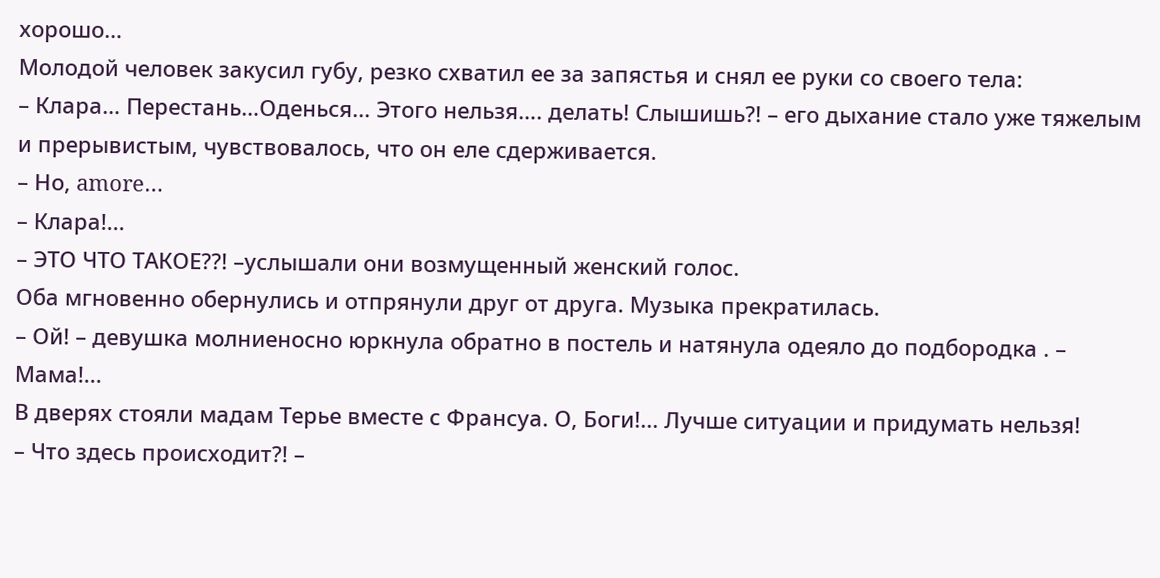хорошо…
Молодой человек закусил губу, резко схватил ее за запястья и снял ее руки со своего тела:
– Клара… Перестань…Оденься... Этого нельзя…. делать! Слышишь?! – его дыхание стало уже тяжелым и прерывистым, чувствовалось, что он еле сдерживается.
– Но, amore…
– Клара!...
– ЭТО ЧТО ТАКОЕ??! –услышали они возмущенный женский голос.
Оба мгновенно обернулись и отпрянули друг от друга. Музыка прекратилась.
– Ой! – девушка молниеносно юркнула обратно в постель и натянула одеяло до подбородка . – Мама!...
В дверях стояли мадам Терье вместе с Франсуа. О, Боги!... Лучше ситуации и придумать нельзя!
– Что здесь происходит?! –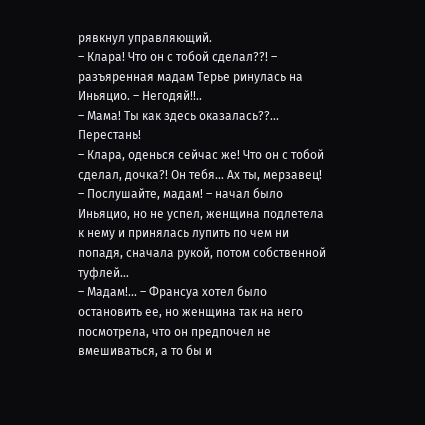рявкнул управляющий.
– Клара! Что он с тобой сделал??! – разъяренная мадам Терье ринулась на Иньяцио. – Негодяй!!..
– Мама! Ты как здесь оказалась??... Перестань!
– Клара, оденься сейчас же! Что он с тобой сделал, дочка?! Он тебя… Ах ты, мерзавец!
– Послушайте, мадам! – начал было Иньяцио, но не успел, женщина подлетела к нему и принялась лупить по чем ни попадя, сначала рукой, потом собственной туфлей…
– Мадам!... – Франсуа хотел было остановить ее, но женщина так на него посмотрела, что он предпочел не вмешиваться, а то бы и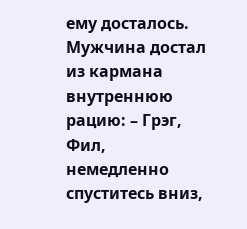ему досталось. Мужчина достал из кармана внутреннюю рацию: – Грэг, Фил, немедленно спуститесь вниз,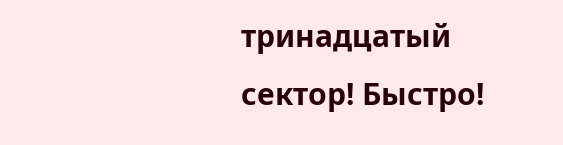тринадцатый сектор! Быстро!